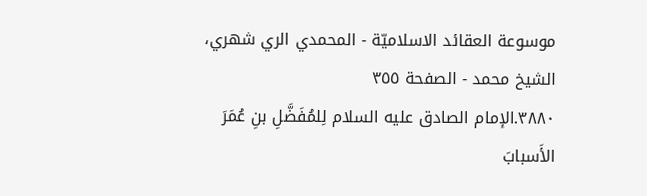موسوعة العقائد الاسلاميّة - المحمدي الري شهري، الشيخ محمد - الصفحة ٣٥٥
٣٨٨٠.الإمام الصادق عليه السلام لِلمُفَضَّلِ بنِ عُمَرَ الأَسبابَ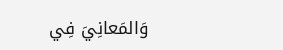وَالمَعانِيَ فِي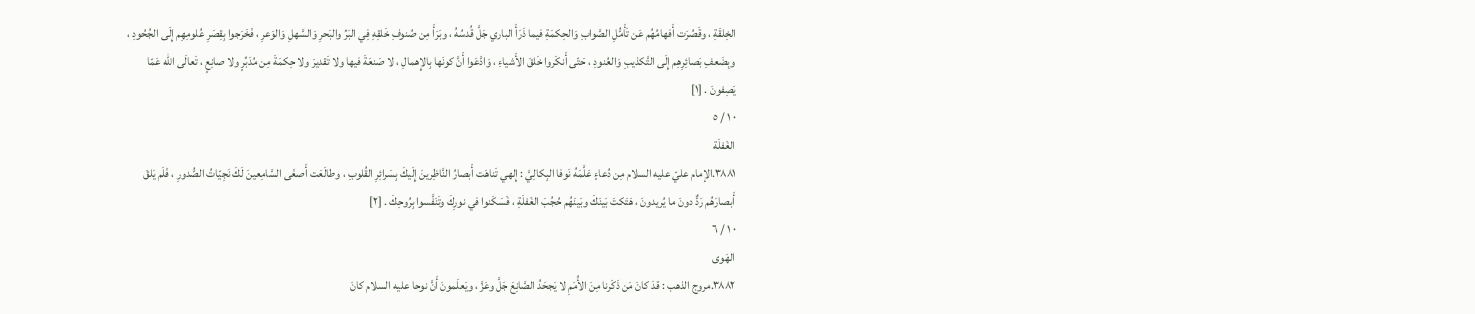الخِلقَةِ ، وقَصُرَت أَفهامُهُم عَن تَأَمُّلِ الصَّوابِ وَالحِكمَةِ فيما ذَرَأَ الباري جَلَّ قُدسُهُ ، وبَرَأَ مِن صُنوفِ خَلقِهِ فِي البَرِّ والبَحرِ وَالسَّهلِ وَالوَعرِ ، فَخَرَجوا بِقِصَرِ عُلومِهِم إِلَى الجُحُودِ ، وبِضَعفِ بَصائِرِهِم إِلَى التَّكذيبِ وَالعُنودِ ، حَتّى أَنكَروا خَلقَ الأَشياءِ ، وَادَّعَوا أَنَّ كونَها بِالإِهمالِ ، لا صَنعَةَ فيها ولا تَقديرَ ولا حِكمَةَ مِن مُدَبِّرٍ ولا صانِعٍ ، تَعالَى اللّه عَمّا يَصِفونَ . [١]
٠ ١ / ٥
الغَفلَة
٣٨٨١.الإمام عليّ عليه السلام مِن دُعاءٍ عَلَّمَهُ نَوفا البِكالِيَّ : إِلهي تَناهَت أَبصارُ النَّاظِرينَ إِلَيكَ بِسَرائِرِ القُلوبِ ، وطالَعَت أَصغَى السَّامِعينَ لَكَ نَجِيّاتُ الصُّدورِ ، فَلَم يَلقَ أَبصارَهُم رَدٌّ دونَ ما يُريدونَ ، هَتَكتَ بَينَكَ وبَينَهُم حُجُبَ الغَفلَةِ ، فَسَكَنوا في نورِكَ وتَنَفَّسوا بِرُوحِكَ . [٢]
٠ ١ / ٦
الهَوى
٣٨٨٢.مروج الذهب : قدَ كانَ مَن ذَكَرنا مِنَ الأُمَمِ لا يَجحَدُ الصَّانِعَ جَلَّ وعَزَّ ، ويَعلَمونَ أَنَّ نوحا عليه السلام كانَ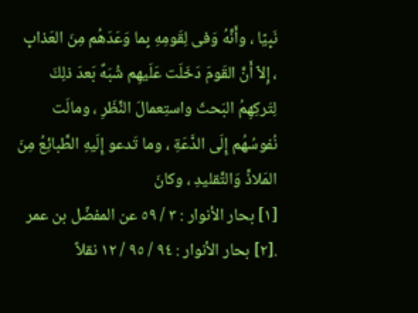نَبِيّا ، وأَنَّهُ وَفى لِقَومِهِ بِما وَعَدَهُم مِنَ العَذابِ ، إِلاّ أَنَّ القَومَ دَخَلَت عَلَيهِم شُبَهٌ بَعدَ ذلِكَ لِتَركِهِمُ البَحثَ واستِعمالَ النَّظَرِ ، ومالَت نُفوسُهُم إِلَى الدَّعَةِ ، وما تَدعو إِلَيهِ الطَّبائِعُ مِنَ المَلاذِّ وَالتَّقليدِ ، وكانَ
[١] بحار الأنوار : ٣ / ٥٩ عن المفضّل بن عمر .[٢] بحار الأنوار : ٩٤ / ٩٥ / ١٢ نقلاً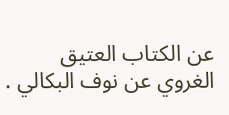عن الكتاب العتيق الغروي عن نوف البكالي .